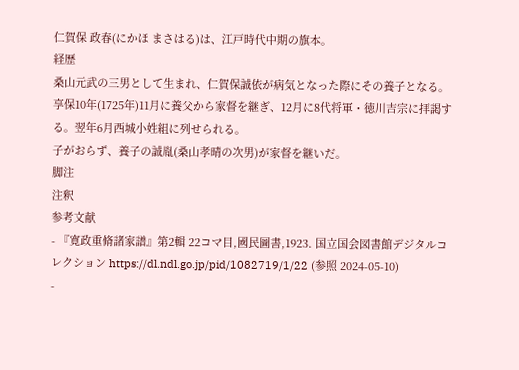仁賀保 政春(にかほ まさはる)は、江戸時代中期の旗本。
経歴
桑山元武の三男として生まれ、仁賀保誠依が病気となった際にその養子となる。享保10年(1725年)11月に養父から家督を継ぎ、12月に8代将軍・徳川吉宗に拝謁する。翌年6月西城小姓組に列せられる。
子がおらず、養子の誠胤(桑山孝晴の次男)が家督を継いだ。
脚注
注釈
参考文献
- 『寛政重脩諸家譜』第2輯 22コマ目,國民圖書,1923. 国立国会図書館デジタルコレクション https://dl.ndl.go.jp/pid/1082719/1/22 (参照 2024-05-10)
-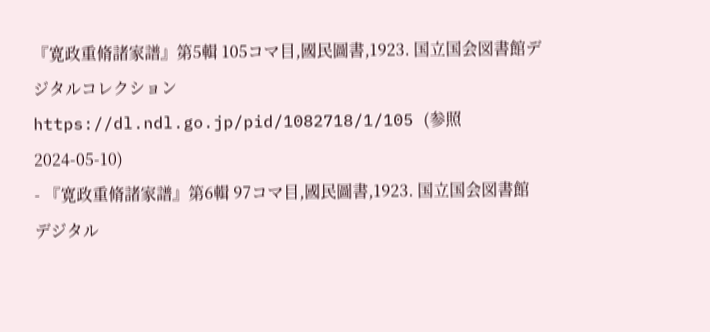『寛政重脩諸家譜』第5輯 105コマ目,國民圖書,1923. 国立国会図書館デジタルコレクション https://dl.ndl.go.jp/pid/1082718/1/105 (参照 2024-05-10)
- 『寛政重脩諸家譜』第6輯 97コマ目,國民圖書,1923. 国立国会図書館デジタル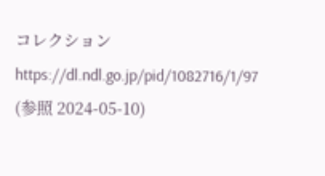コレクション https://dl.ndl.go.jp/pid/1082716/1/97 (参照 2024-05-10)